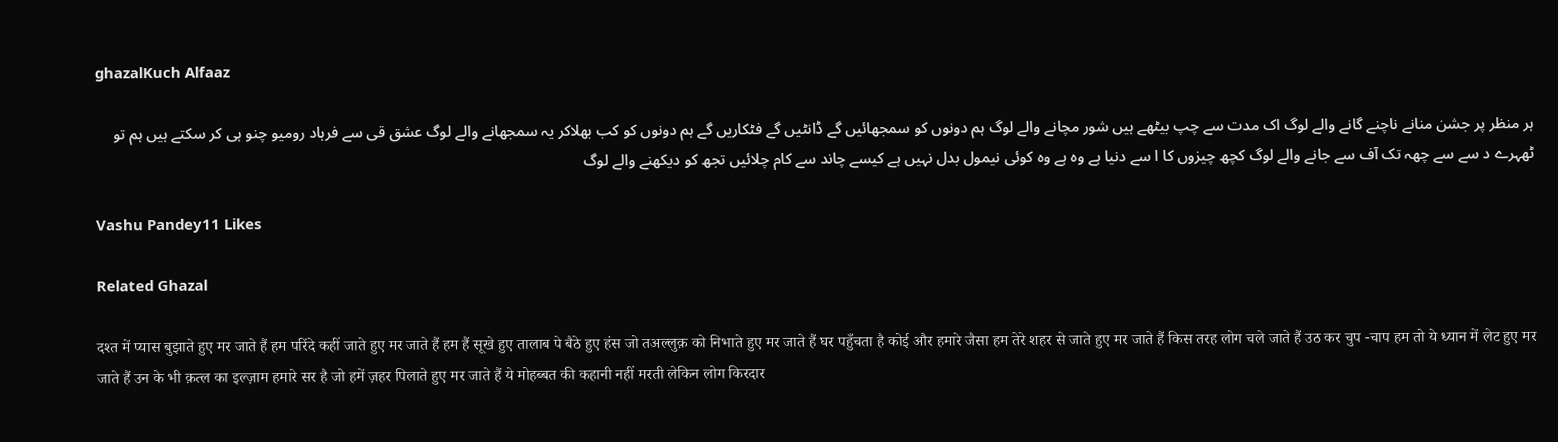ghazalKuch Alfaaz

ہر منظر پر جشن منانے ناچنے گانے والے لوگ اک مدت سے چپ بیٹھے ہیں شور مچانے والے لوگ ہم دونوں کو سمجھائیں گے ڈانٹیں گے فٹکاریں گے ہم دونوں کو کب بھلاکر یہ سمجھانے والے لوگ عشق قی سے فرہاد رومیو چنو ہی کر سکتے ہیں ہم تو ٹھہرے د سے سے چھہ تک آف سے جانے والے لوگ کچھ چیزوں کا ا سے دنیا ہے وہ ہے وہ کوئی نیمول بدل نہیں ہے کیسے چاند سے کام چلائیں تجھ کو دیکھنے والے لوگ

Vashu Pandey11 Likes

Related Ghazal

दश्त में प्यास बुझाते हुए मर जाते हैं हम परिंदे कहीं जाते हुए मर जाते हैं हम हैं सूखे हुए तालाब पे बैठे हुए हंस जो तअल्लुक़ को निभाते हुए मर जाते हैं घर पहुँचता है कोई और हमारे जैसा हम तेरे शहर से जाते हुए मर जाते हैं किस तरह लोग चले जाते हैं उठ कर चुप -चाप हम तो ये ध्यान में लेट हुए मर जाते हैं उन के भी क़त्ल का इल्ज़ाम हमारे सर है जो हमें ज़हर पिलाते हुए मर जाते हैं ये मोहब्बत की कहानी नहीं मरती लेकिन लोग किरदार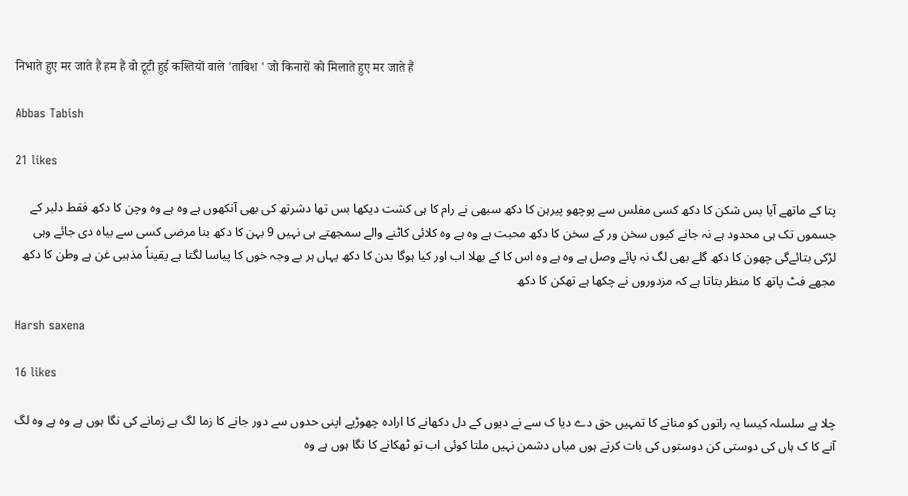निभाते हुए मर जाते हैं हम हैं वो टूटी हुई कश्तियों वाले 'ताबिश ' जो किनारों को मिलाते हुए मर जाते हैं

Abbas Tabish

21 likes

پتا کے ماتھے آیا بس شکن کا دکھ کسی مفلس سے پوچھو پیرہن کا دکھ سبھی نے رام کا ہی کشت دیکھا بس تھا دشرتھ کی بھی آنکھوں ہے وہ ہے وہ وچن کا دکھ فقط دلبر کے جسموں تک ہی محدود ہے نہ جانے کیوں سخن ور کے سخن کا دکھ محبت ہے وہ ہے وہ کلائی کاٹنے والے سمجھتے ہی نہیں 9 بہن کا دکھ بنا مرضی کسی سے بیاہ دی جائے وہی لڑکی بتائےگی چھون کا دکھ گلے بھی لگ نہ پائے وصل ہے وہ ہے وہ اس کا کے بھلا اب اور کیا ہوگا بدن کا دکھ یہاں ہر بے وجہ خوں کا پیاسا لگتا ہے یقیناً مذہبی غن ہے وطن کا دکھ مجھے فٹ پاتھ کا منظر بتاتا ہے کہ مزدوروں نے چکھا ہے تھکن کا دکھ

Harsh saxena

16 likes

چلا ہے سلسلہ کیسا یہ راتوں کو منانے کا تمہیں حق دے دیا ک سے نے دیوں کے دل دکھانے کا ارادہ چھوڑیے اپنی حدوں سے دور جانے کا زما لگ ہے زمانے کی نگا ہوں ہے وہ ہے وہ لگ آنے کا ک ہاں کی دوستی کن دوستوں کی بات کرتے ہوں میاں دشمن نہیں ملتا کوئی اب تو ٹھکانے کا نگا ہوں ہے وہ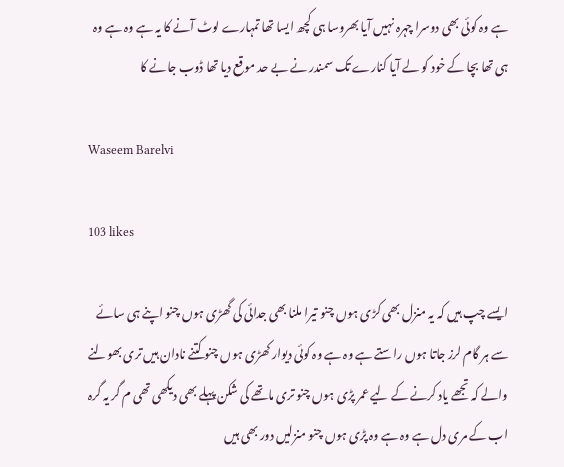ہے وہ کوئی بھی دوسرا چہرہ نہیں آیا بھروسا ہی کچھ ایسا تھا تمہارے لوٹ آنے کا یہ ہے وہ ہے وہ ہی تھا بچا کے خود کو لے آیا کنارے تک سمندر نے بے حد موقع دیا تھا ڈوب جانے کا

Waseem Barelvi

103 likes

ایسے چپ ہیں کہ یہ منزل بھی کڑی ہوں چنو تیرا ملنا بھی جدائی کی گھڑی ہوں چنو اپنے ہی سائے سے ہر گام لرز جاتا ہوں راستے ہے وہ ہے وہ کوئی دیوار کھڑی ہوں چنو کتنے نادان ہیں تری بھولنے والے کہ تجھے یاد کرنے کے لیے عمر پڑی ہوں چنو تری ماتھے کی شکن پہلے بھی دیکھی تھی م گر یہ گرہ اب کے مری دل ہے وہ ہے وہ پڑی ہوں چنو منزلیں دور بھی ہیں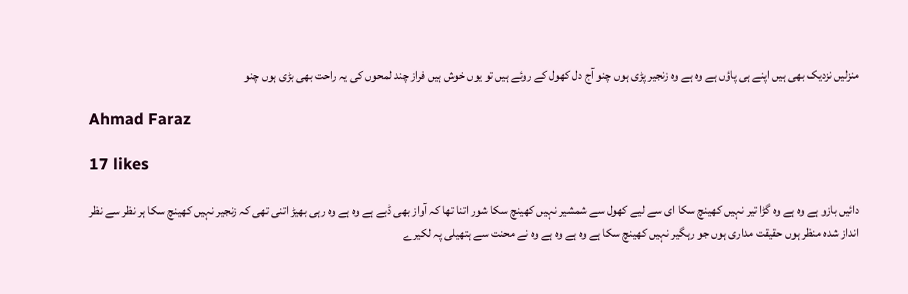منزلیں نزدیک بھی ہیں اپنے ہی پاؤں ہے وہ ہے وہ زنجیر پڑی ہوں چنو آج دل کھول کے روئے ہیں تو یوں خوش ہیں فراز چند لمحوں کی یہ راحت بھی بڑی ہوں چنو

Ahmad Faraz

17 likes

دائیں بازو ہے وہ ہے وہ گڑا تیر نہیں کھینچ سکا ای سے لیے کھول سے شمشیر نہیں کھینچ سکا شور اتنا تھا کہ آواز بھی ڈبے ہے وہ ہے وہ رہی بھیڑ اتنی تھی کہ زنجیر نہیں کھینچ سکا ہر نظر سے نظر انداز شدہ منظر ہوں حقیقت مداری ہوں جو رہگیر نہیں کھینچ سکا ہے وہ ہے وہ ہے وہ نے محنت سے ہتھیلی پہ لکیرے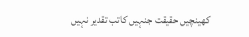کھینچیں حقیقت جنہیں کاتب تقدیر نہیں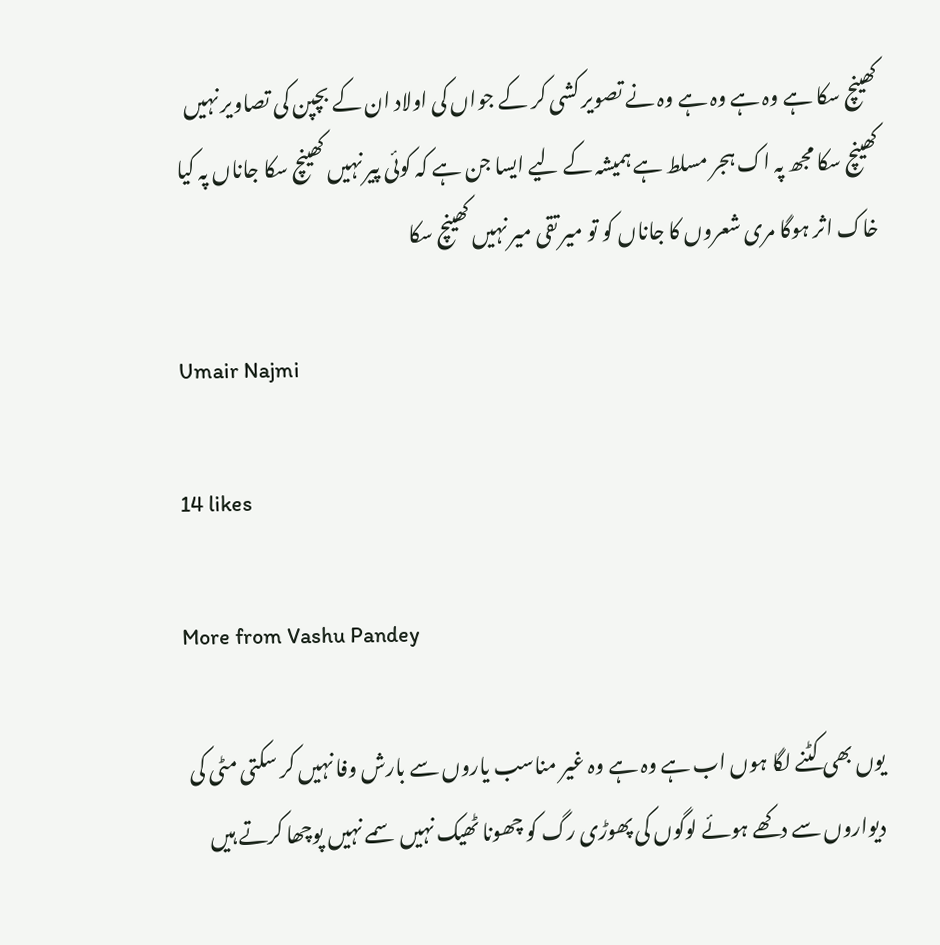کھینچ سکا ہے وہ ہے وہ ہے وہ نے تصویر کشی کر کے جواں کی اولاد ان کے بچپن کی تصاویر نہیں کھینچ سکا مجھ پہ اک ہجر مسلط ہے ہمیشہ کے لیے ایسا جن ہے کہ کوئی پیر نہیں کھینچ سکا جاناں پہ کیا خاک اثر ہوگا مری شعروں کا جاناں کو تو میر تقی میر نہیں کھینچ سکا

Umair Najmi

14 likes

More from Vashu Pandey

یوں بھی کٹنے لگا ہوں اب ہے وہ ہے وہ غیر مناسب یاروں سے بارش وفا نہیں کر سکتی مٹی کی دیواروں سے دکھے ہوئے لوگوں کی پھوڑی رگ کو چھونا ٹھیک نہیں سمے نہیں پوچھا کرتے ہیں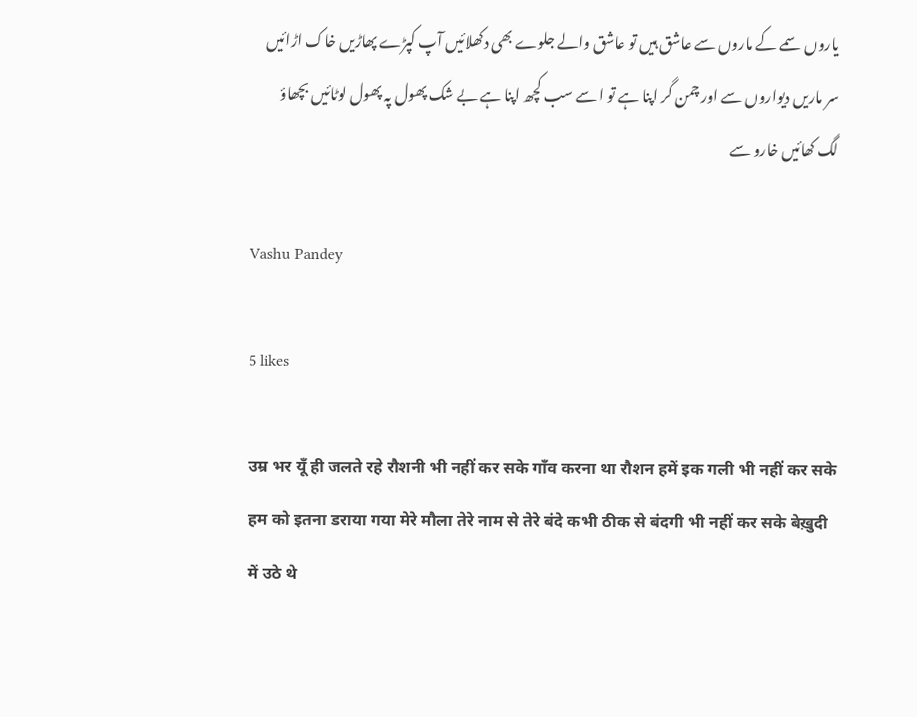یاروں سمے کے ماروں سے عاشق ہیں تو عاشق والے جلوے بھی دکھلائیں آپ کپڑے پھاڑیں خاک اڑائیں سر ماریں دیواروں سے اور چمن گر اپنا ہے تو ا سے سب کچھ اپنا ہے بے شک پھول پہ پھول لوٹائیں بچھاؤ لگ کھائیں خارو سے

Vashu Pandey

5 likes

उम्र भर यूँ ही जलते रहे रौशनी भी नहीं कर सके गाँव करना था रौशन हमें इक गली भी नहीं कर सके हम को इतना डराया गया मेरे मौला तेरे नाम से तेरे बंदे कभी ठीक से बंदगी भी नहीं कर सके बेख़ुदी में उठे थे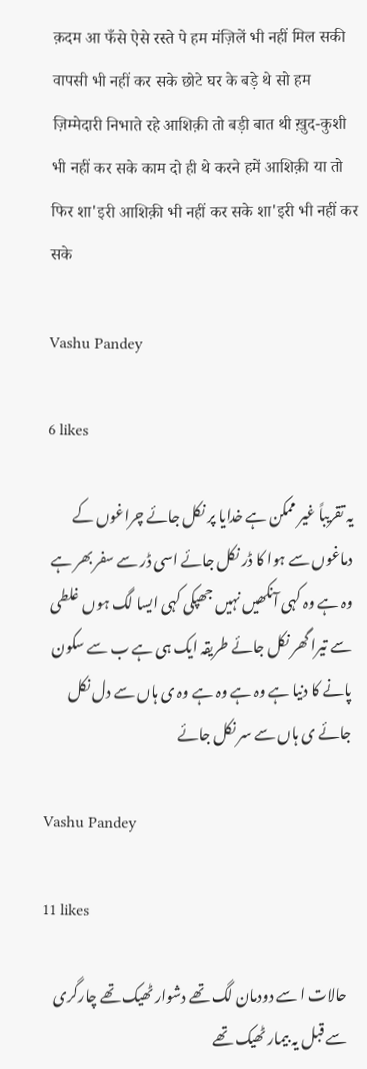क़दम आ फँसे ऐसे रस्ते पे हम मंज़िलें भी नहीं मिल सकी वापसी भी नहीं कर सके छोटे घर के बड़े थे सो हम ज़िम्मेदारी निभाते रहे आशिक़ी तो बड़ी बात थी ख़ुद-कुशी भी नहीं कर सके काम दो ही थे करने हमें आशिक़ी या तो फिर शा'इरी आशिक़ी भी नहीं कर सके शा'इरी भी नहीं कर सके

Vashu Pandey

6 likes

یہ تقریباً غیر ممکن ہے خدایا پر نکل جائے چراغوں کے دماغوں سے ہوا کا ڈر نکل جائے اسی ڈر سے سفر بھر ہے وہ ہے وہ کہی آنکھیں نہیں جھپکی کہی ایسا لگ ہوں غلطی سے تیرا گھر نکل جائے طریقہ ایک ہی ہے ب سے سکون پانے کا دنیا ہے وہ ہے وہ ہے وہ ی ہاں سے دل نکل جائے ی ہاں سے سر نکل جائے

Vashu Pandey

11 likes

حالات ا سے دودمان لگ تھے دشوار ٹھیک تھے چارگری سے قبل یہ بیمار ٹھیک تھے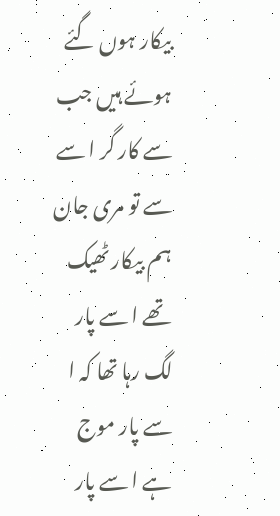بیکار ہوں گئے ہوئے ہیں جب سے کار گر ا سے سے تو مری جان ہم بیکار ٹھیک تھے ا سے پار لگ رہا تھا کہ ا سے پار موج ہے ا سے پار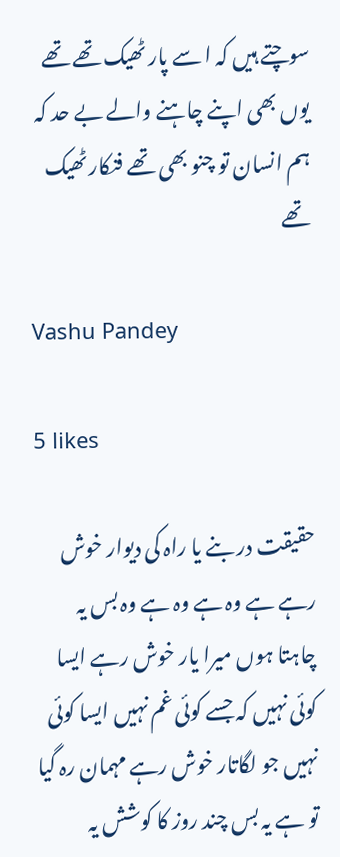سوچتے ہیں کہ ا سے پار ٹھیک تھے تھے یوں بھی اپنے چاہنے والے بے حد کہ ہم انسان تو چنو بھی تھے فنکار ٹھیک تھے

Vashu Pandey

5 likes

حقیقت در بنے یا راہ کی دیوار خوش رہے ہے وہ ہے وہ ہے وہ بس یہ چاہتا ہوں میرا یار خوش رہے ایسا کوئی نہیں کہ جسے کوئی غم نہیں ایسا کوئی نہیں جو لگاتار خوش رہے مہمان رہ گیا تو ہے یہ بس چند روز کا کوشش یہ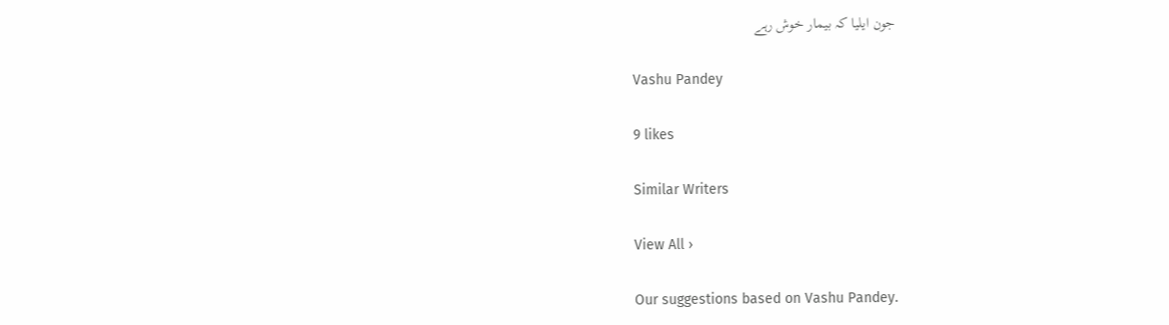جون ایلیا کہ بیمار خوش رہے

Vashu Pandey

9 likes

Similar Writers

View All ›

Our suggestions based on Vashu Pandey.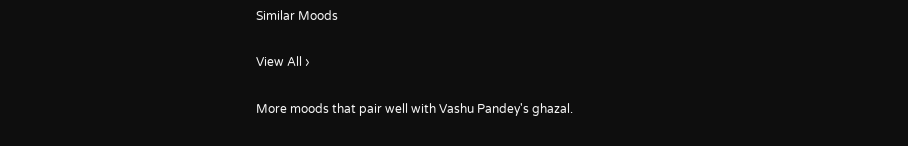Similar Moods

View All ›

More moods that pair well with Vashu Pandey's ghazal.